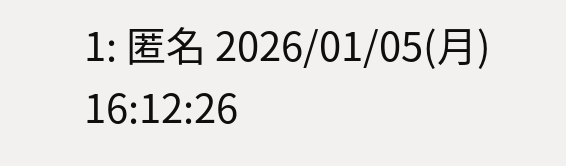1: 匿名 2026/01/05(月) 16:12:26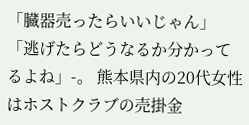「臓器売ったらいいじゃん」「逃げたらどうなるか分かってるよね」-。 熊本県内の20代女性はホストクラブの売掛金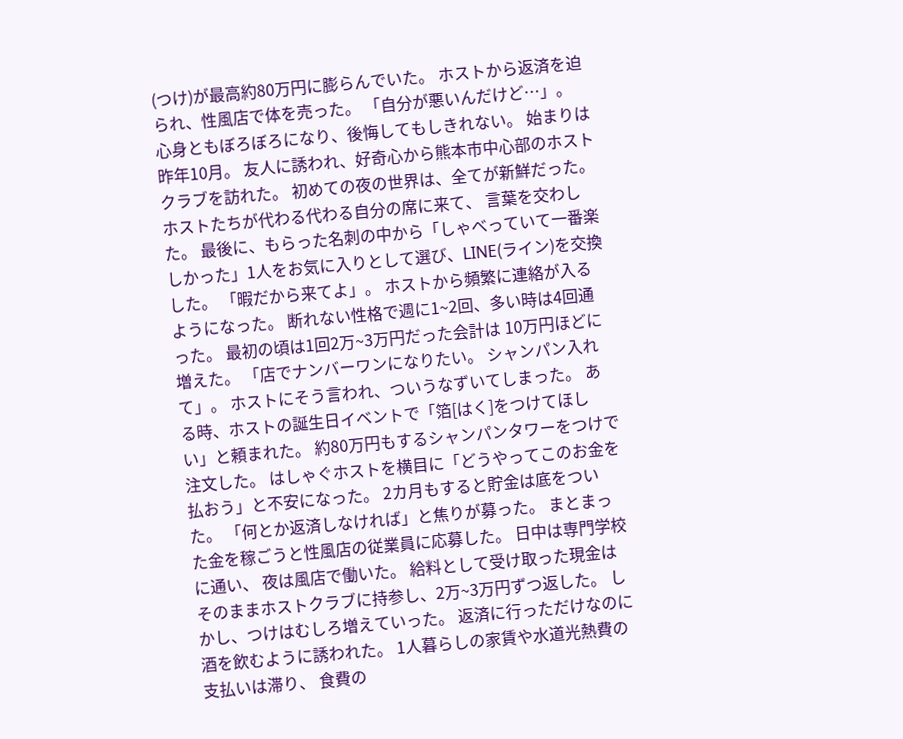(つけ)が最高約80万円に膨らんでいた。 ホストから返済を迫られ、性風店で体を売った。 「自分が悪いんだけど…」。 心身ともぼろぼろになり、後悔してもしきれない。 始まりは昨年10月。 友人に誘われ、好奇心から熊本市中心部のホストクラブを訪れた。 初めての夜の世界は、全てが新鮮だった。 ホストたちが代わる代わる自分の席に来て、 言葉を交わした。 最後に、もらった名刺の中から「しゃべっていて一番楽しかった」1人をお気に入りとして選び、LINE(ライン)を交換した。 「暇だから来てよ」。 ホストから頻繁に連絡が入るようになった。 断れない性格で週に1~2回、多い時は4回通った。 最初の頃は1回2万~3万円だった会計は 10万円ほどに増えた。 「店でナンバーワンになりたい。 シャンパン入れて」。 ホストにそう言われ、ついうなずいてしまった。 ある時、ホストの誕生日イベントで「箔[はく]をつけてほしい」と頼まれた。 約80万円もするシャンパンタワーをつけで注文した。 はしゃぐホストを横目に「どうやってこのお金を払おう」と不安になった。 2カ月もすると貯金は底をついた。 「何とか返済しなければ」と焦りが募った。 まとまった金を稼ごうと性風店の従業員に応募した。 日中は専門学校に通い、 夜は風店で働いた。 給料として受け取った現金はそのままホストクラブに持参し、2万~3万円ずつ返した。 しかし、つけはむしろ増えていった。 返済に行っただけなのに酒を飲むように誘われた。 1人暮らしの家賃や水道光熱費の支払いは滞り、 食費の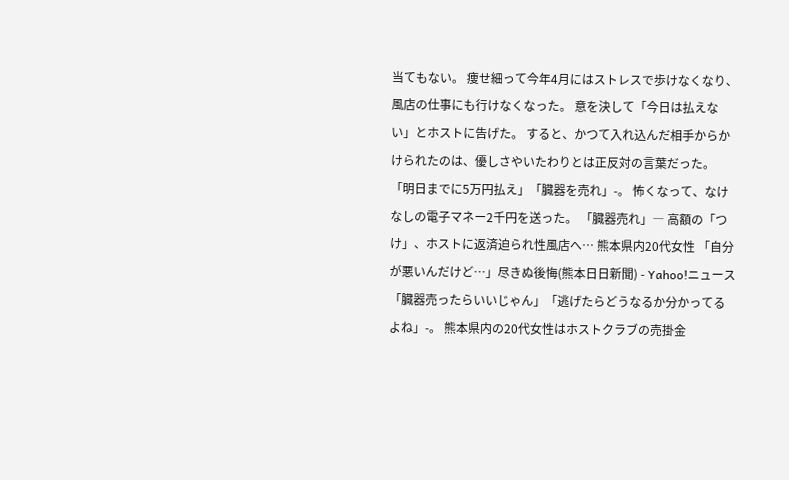当てもない。 痩せ細って今年4月にはストレスで歩けなくなり、風店の仕事にも行けなくなった。 意を決して「今日は払えない」とホストに告げた。 すると、かつて入れ込んだ相手からかけられたのは、優しさやいたわりとは正反対の言葉だった。 「明日までに5万円払え」「臓器を売れ」-。 怖くなって、なけなしの電子マネー2千円を送った。 「臓器売れ」― 高額の「つけ」、ホストに返済迫られ性風店へ… 熊本県内20代女性 「自分が悪いんだけど…」尽きぬ後悔(熊本日日新聞) - Yahoo!ニュース 「臓器売ったらいいじゃん」「逃げたらどうなるか分かってるよね」-。 熊本県内の20代女性はホストクラブの売掛金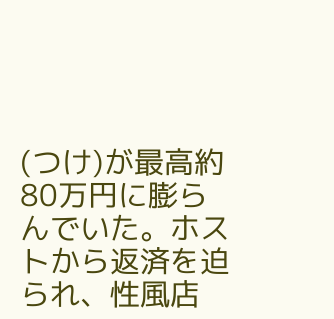(つけ)が最高約80万円に膨らんでいた。ホストから返済を迫られ、性風店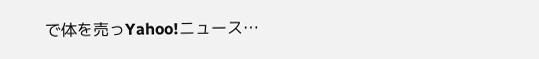で体を売っYahoo!ニュース…